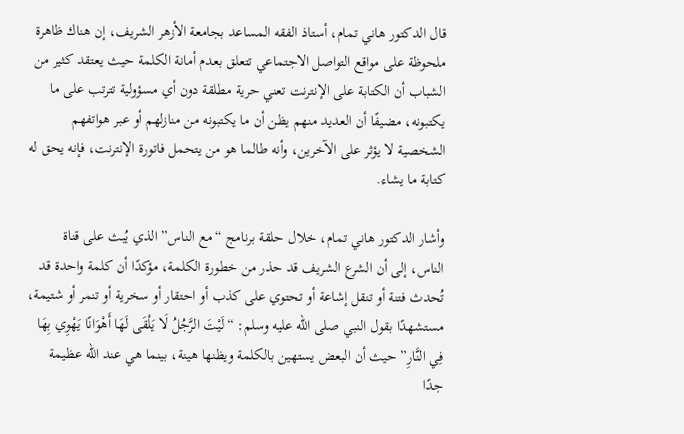قال الدكتور هاني تمام، أستاذ الفقه المساعد بجامعة الأزهر الشريف، إن هناك ظاهرة ملحوظة على مواقع التواصل الاجتماعي تتعلق بعدم أمانة الكلمة حيث يعتقد كثير من الشباب أن الكتابة على الإنترنت تعني حرية مطلقة دون أي مسؤولية تترتب على ما يكتبونه، مضيفًا أن العديد منهم يظن أن ما يكتبونه من منازلهم أو عبر هواتفهم الشخصية لا يؤثر على الآخرين، وأنه طالما هو من يتحمل فاتورة الإنترنت، فإنه يحق له كتابة ما يشاء.

وأشار الدكتور هاني تمام، خلال حلقة برنامج “مع الناس” الذي يُبث على قناة الناس، إلى أن الشرع الشريف قد حذر من خطورة الكلمة، مؤكدًا أن كلمة واحدة قد تُحدث فتنة أو تنقل إشاعة أو تحتوي على كذب أو احتقار أو سخرية أو تنمر أو شتيمة، مستشهدًا بقول النبي صلى الله عليه وسلم: “لَيْتَ الرَّجُلُ لَا يَلْقَى لَهَا أَهْوَانًا يَهْوِي بِهَا فِي النَّارِ” حيث أن البعض يستهين بالكلمة ويظنها هينة، بينما هي عند الله عظيمة جدًا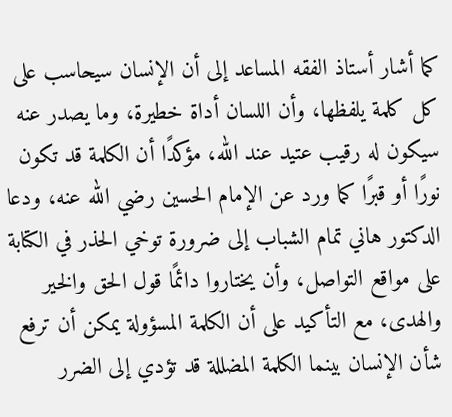كما أشار أستاذ الفقه المساعد إلى أن الإنسان سيحاسب على كل كلمة يلفظها، وأن اللسان أداة خطيرة، وما يصدر عنه سيكون له رقيب عتيد عند الله، مؤكدًا أن الكلمة قد تكون نورًا أو قبرًا كما ورد عن الإمام الحسين رضي الله عنه، ودعا الدكتور هاني تمام الشباب إلى ضرورة توخي الحذر في الكتابة على مواقع التواصل، وأن يختاروا دائمًا قول الحق والخير والهدى، مع التأكيد على أن الكلمة المسؤولة يمكن أن ترفع شأن الإنسان بينما الكلمة المضللة قد تؤدي إلى الضرر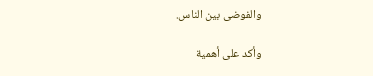والفوضى بين الناس.

وأكد على أهمية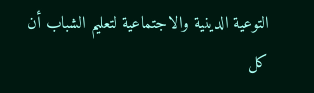التوعية الدينية والاجتماعية لتعليم الشباب أن كل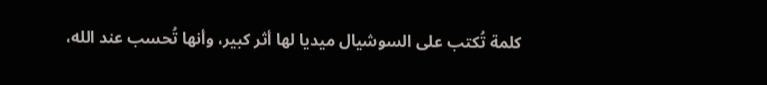كلمة تُكتب على السوشيال ميديا لها أثر كبير، وأنها تُحسب عند الله،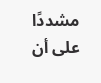مشددًا على أن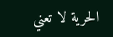الحرية لا تعني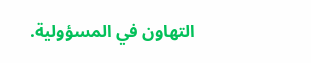التهاون في المسؤولية.